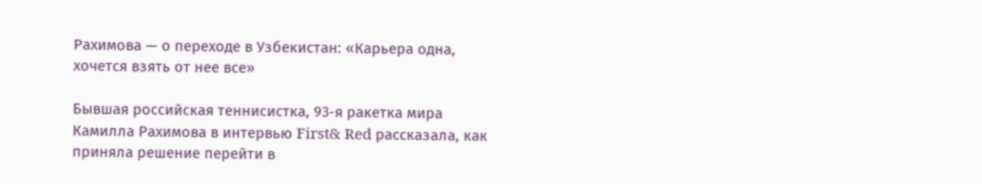Рахимова — о переходе в Узбекистан: «Карьера одна, хочется взять от нее все»

Бывшая российская теннисистка, 93-я ракетка мира Камилла Рахимова в интервью First& Red рассказала, как приняла решение перейти в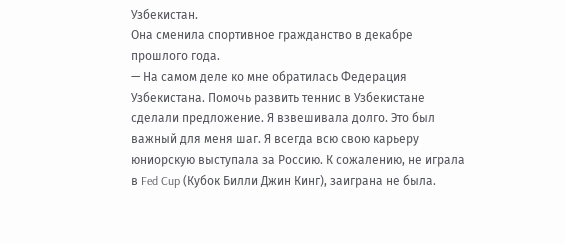Узбекистан.
Она сменила спортивное гражданство в декабре прошлого года.
— На самом деле ко мне обратилась Федерация Узбекистана. Помочь развить теннис в Узбекистане сделали предложение. Я взвешивала долго. Это был важный для меня шаг. Я всегда всю свою карьеру юниорскую выступала за Россию. К сожалению, не играла в Fed Cup (Кубок Билли Джин Кинг), заиграна не была.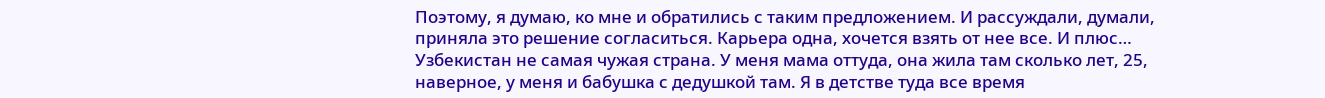Поэтому, я думаю, ко мне и обратились с таким предложением. И рассуждали, думали, приняла это решение согласиться. Карьера одна, хочется взять от нее все. И плюс… Узбекистан не самая чужая страна. У меня мама оттуда, она жила там сколько лет, 25, наверное, у меня и бабушка с дедушкой там. Я в детстве туда все время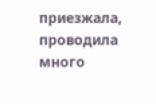приезжала, проводила много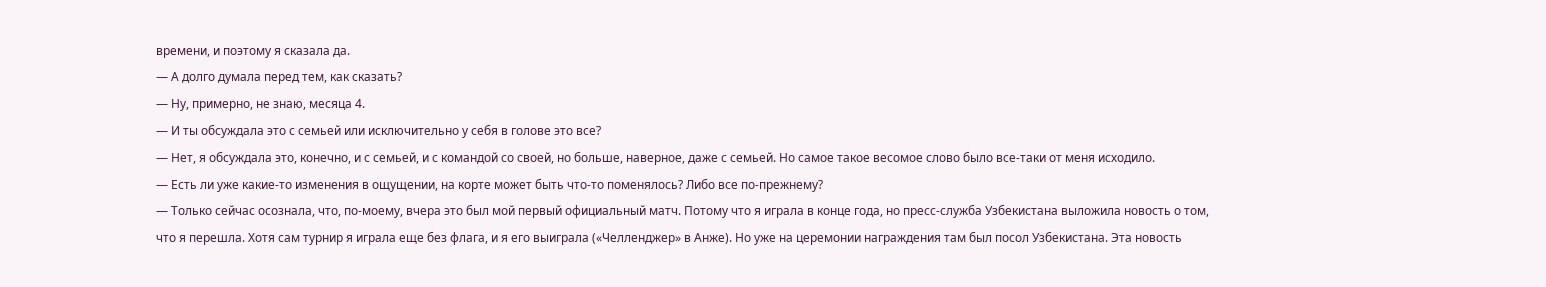времени, и поэтому я сказала да.
— А долго думала перед тем, как сказать?
— Ну, примерно, не знаю, месяца 4.
— И ты обсуждала это с семьей или исключительно у себя в голове это все?
— Нет, я обсуждала это, конечно, и с семьей, и с командой со своей, но больше, наверное, даже с семьей. Но самое такое весомое слово было все-таки от меня исходило.
— Есть ли уже какие-то изменения в ощущении, на корте может быть что-то поменялось? Либо все по-прежнему?
— Только сейчас осознала, что, по-моему, вчера это был мой первый официальный матч. Потому что я играла в конце года, но пресс-служба Узбекистана выложила новость о том, что я перешла. Хотя сам турнир я играла еще без флага, и я его выиграла («Челленджер» в Анже). Но уже на церемонии награждения там был посол Узбекистана. Эта новость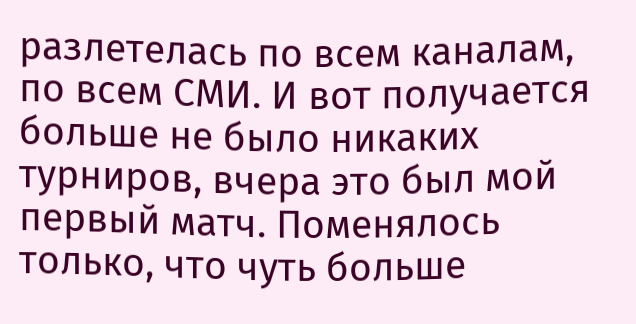разлетелась по всем каналам, по всем СМИ. И вот получается больше не было никаких турниров, вчера это был мой первый матч. Поменялось только, что чуть больше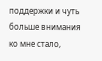поддержки и чуть больше внимания ко мне стало,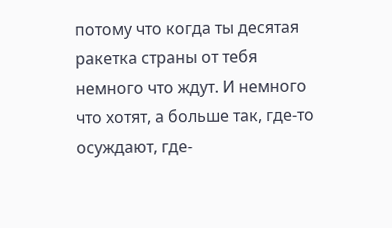потому что когда ты десятая ракетка страны от тебя немного что ждут. И немного что хотят, а больше так, где-то осуждают, где-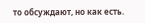то обсуждают, но как есть.